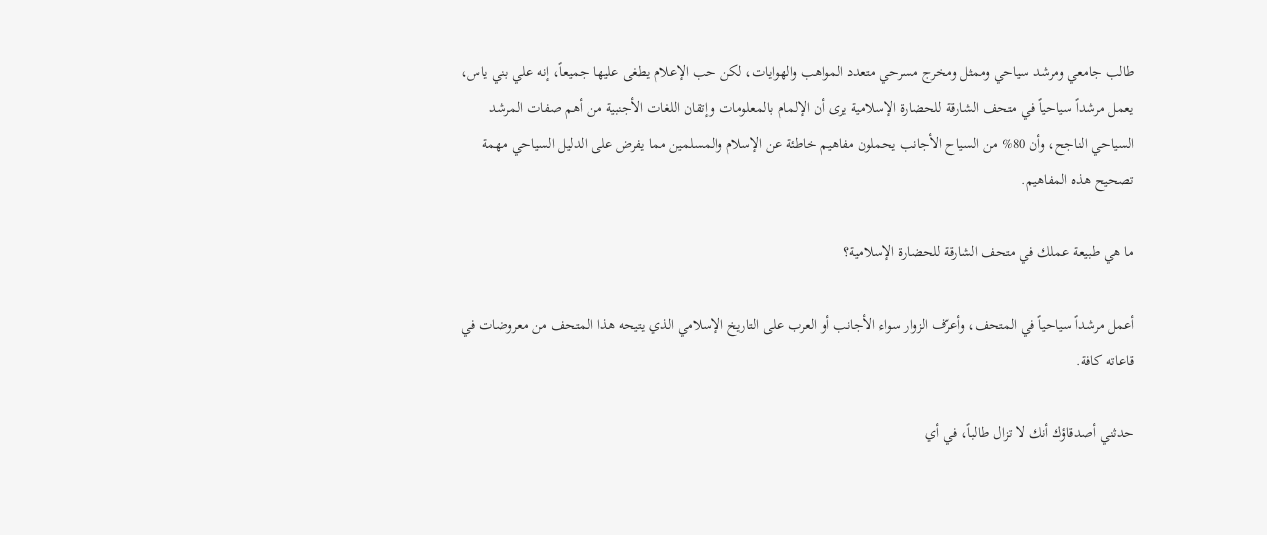طالب جامعي ومرشد سياحي وممثل ومخرج مسرحي متعدد المواهب والهوايات، لكن حب الإعلام يطغى عليها جميعاً، إنه علي بني ياس، يعمل مرشداً سياحياً في متحف الشارقة للحضارة الإسلامية يرى أن الإلمام بالمعلومات وإتقان اللغات الأجنبية من أهم صفات المرشد السياحي الناجح، وأن 80% من السياح الأجانب يحملون مفاهيم خاطئة عن الإسلام والمسلمين مما يفرض على الدليل السياحي مهمة تصحيح هذه المفاهيم.

ما هي طبيعة عملك في متحف الشارقة للحضارة الإسلامية؟

أعمل مرشداً سياحياً في المتحف، وأعرّف الزوار سواء الأجانب أو العرب على التاريخ الإسلامي الذي يتيحه هذا المتحف من معروضات في قاعاته كافة.

حدثني أصدقاؤك أنك لا تزال طالباً، في أي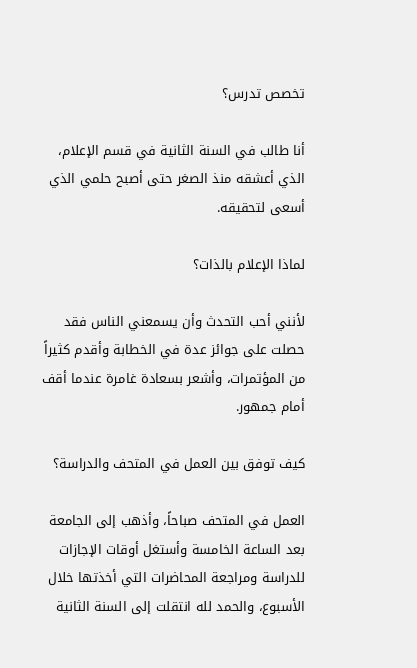تخصص تدرس؟

أنا طالب في السنة الثانية في قسم الإعلام، الذي أعشقه منذ الصغر حتى أصبح حلمي الذي أسعى لتحقيقه.

لماذا الإعلام بالذات؟

لأنني أحب التحدث وأن يسمعني الناس فقد حصلت على جوائز عدة في الخطابة وأقدم كثيراً من المؤتمرات، وأشعر بسعادة غامرة عندما أقف أمام جمهور.

كيف توفق بين العمل في المتحف والدراسة؟

العمل في المتحف صباحاً، وأذهب إلى الجامعة بعد الساعة الخامسة وأستغل أوقات الإجازات للدراسة ومراجعة المحاضرات التي أخذتها خلال الأسبوع، والحمد لله انتقلت إلى السنة الثانية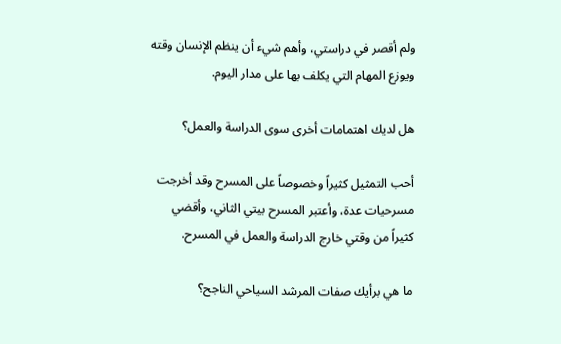ولم أقصر في دراستي، وأهم شيء أن ينظم الإنسان وقته ويوزع المهام التي يكلف بها على مدار اليوم.

هل لديك اهتمامات أخرى سوى الدراسة والعمل؟

أحب التمثيل كثيراً وخصوصاً على المسرح وقد أخرجت مسرحيات عدة، وأعتبر المسرح بيتي الثاني، وأقضي كثيراً من وقتي خارج الدراسة والعمل في المسرح.

ما هي برأيك صفات المرشد السياحي الناجح؟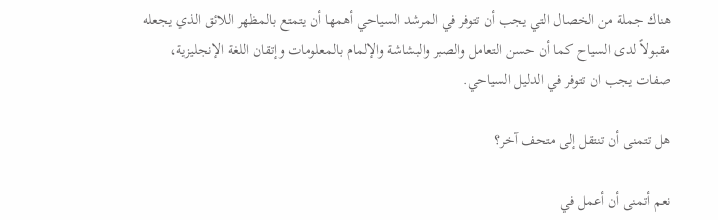هناك جملة من الخصال التي يجب أن تتوفر في المرشد السياحي أهمها أن يتمتع بالمظهر اللائق الذي يجعله مقبولاً لدى السياح كما أن حسن التعامل والصبر والبشاشة والإلمام بالمعلومات وإتقان اللغة الإنجليزية، صفات يجب ان تتوفر في الدليل السياحي.

هل تتمنى أن تنتقل إلى متحف آخر؟

نعم أتمنى أن أعمل في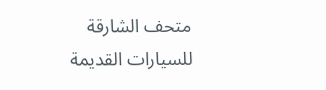متحف الشارقة للسيارات القديمة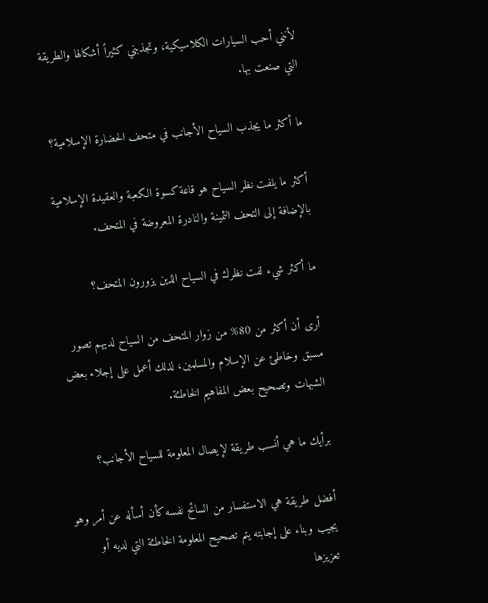لأنني أحب السيارات الكلاسيكية، وتجذبني كثيراً أشكالها والطريقة التي صنعت بها.

ما أكثر ما يجذب السياح الأجانب في متحف الحضارة الإسلامية؟

أكثر ما يلفت نظر السياح هو قاعة كسوة الكعبة والعقيدة الإسلامية بالإضافة إلى التحف الثمينة والنادرة المعروضة في المتحف.

ما أكثر شيء لفت نظرك في السياح الذين يزورون المتحف؟

أرى أن أكثر من 80% من زوار المتحف من السياح لديهم تصور مسبق وخاطئ عن الإسلام والمسلمين، لذلك أعمل على إجلاء بعض الشبهات وتصحيح بعض المفاهيم الخاطئة.

برأيك ما هي أنسب طريقة لإيصال المعلومة للسياح الأجانب؟

أفضل طريقة هي الاستفسار من السائح نفسه كأن أسأله عن أمر وهو يجيب وبناء على إجابته يتم تصحيح المعلومة الخاطئة التي لديه أو تعزيزها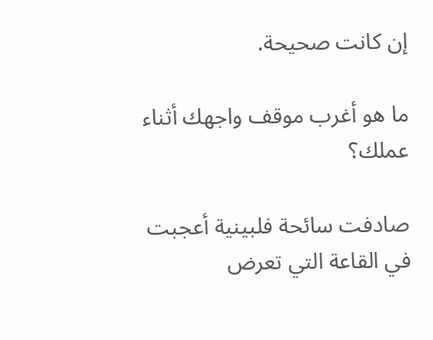إن كانت صحيحة.

ما هو أغرب موقف واجهك أثناء عملك؟

صادفت سائحة فلبينية أعجبت في القاعة التي تعرض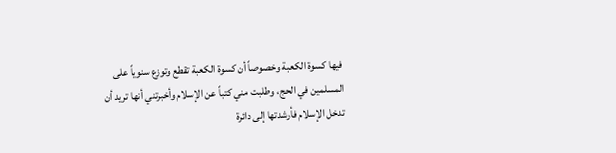فيها كسوة الكعبة وخصوصاً أن كسوة الكعبة تقطع وتوزع سنوياً على المسلمين في الحج، وطلبت مني كتباً عن الإسلام وأخبرتني أنها تريد أن تدخل الإسلام فأرشدتها إلى دائرة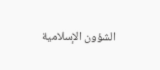الشؤون الإسلامية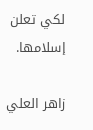لكي تعلن إسلامها.

زاهر العلي